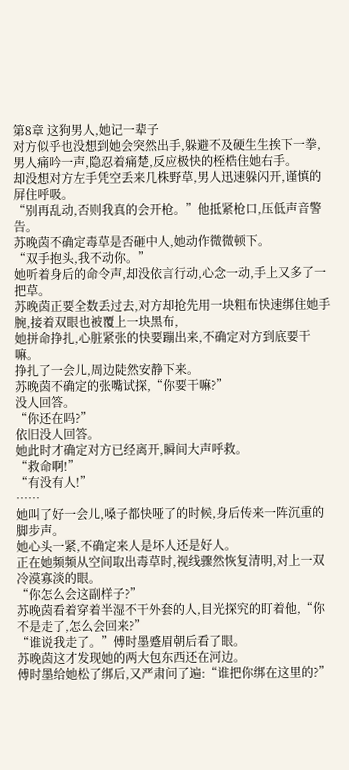第8章 这狗男人,她记一辈子
对方似乎也没想到她会突然出手,躲避不及硬生生挨下一拳,男人痛吟一声,隐忍着痛楚,反应极快的桎梏住她右手。
却没想对方左手凭空丢来几株野草,男人迅速躲闪开,谨慎的屏住呼吸。
“别再乱动,否则我真的会开枪。”他抵紧枪口,压低声音警告。
苏晚茵不确定毒草是否砸中人,她动作微微顿下。
“双手抱头,我不动你。”
她听着身后的命令声,却没依言行动,心念一动,手上又多了一把草。
苏晚茵正要全数丢过去,对方却抢先用一块粗布快速绑住她手腕,接着双眼也被覆上一块黑布,
她拼命挣扎,心脏紧张的快要蹦出来,不确定对方到底要干嘛。
挣扎了一会儿,周边陡然安静下来。
苏晚茵不确定的张嘴试探,“你要干嘛?”
没人回答。
“你还在吗?”
依旧没人回答。
她此时才确定对方已经离开,瞬间大声呼救。
“救命啊!”
“有没有人!”
……
她叫了好一会儿,嗓子都快哑了的时候,身后传来一阵沉重的脚步声。
她心头一紧,不确定来人是坏人还是好人。
正在她频频从空间取出毒草时,视线骤然恢复清明,对上一双冷漠寡淡的眼。
“你怎么会这副样子?”
苏晚茵看着穿着半湿不干外套的人,目光探究的盯着他,“你不是走了,怎么会回来?”
“谁说我走了。”傅时墨蹙眉朝后看了眼。
苏晚茵这才发现她的两大包东西还在河边。
傅时墨给她松了绑后,又严肃问了遍:“谁把你绑在这里的?”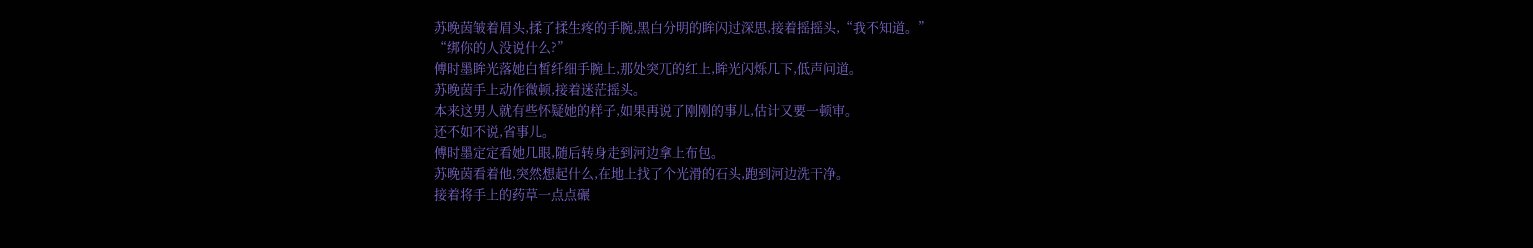苏晚茵皱着眉头,揉了揉生疼的手腕,黑白分明的眸闪过深思,接着摇摇头,“我不知道。”
“绑你的人没说什么?”
傅时墨眸光落她白皙纤细手腕上,那处突兀的红上,眸光闪烁几下,低声问道。
苏晚茵手上动作微顿,接着迷茫摇头。
本来这男人就有些怀疑她的样子,如果再说了刚刚的事儿,估计又要一顿审。
还不如不说,省事儿。
傅时墨定定看她几眼,随后转身走到河边拿上布包。
苏晚茵看着他,突然想起什么,在地上找了个光滑的石头,跑到河边洗干净。
接着将手上的药草一点点碾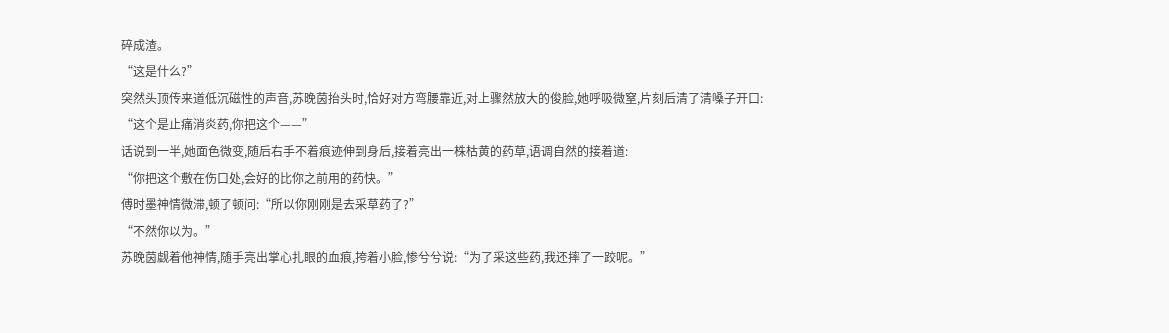碎成渣。
“这是什么?”
突然头顶传来道低沉磁性的声音,苏晚茵抬头时,恰好对方弯腰靠近,对上骤然放大的俊脸,她呼吸微窒,片刻后清了清嗓子开口:
“这个是止痛消炎药,你把这个——”
话说到一半,她面色微变,随后右手不着痕迹伸到身后,接着亮出一株枯黄的药草,语调自然的接着道:
“你把这个敷在伤口处,会好的比你之前用的药快。”
傅时墨神情微滞,顿了顿问:“所以你刚刚是去采草药了?”
“不然你以为。”
苏晚茵觑着他神情,随手亮出掌心扎眼的血痕,挎着小脸,惨兮兮说:“为了采这些药,我还摔了一跤呢。”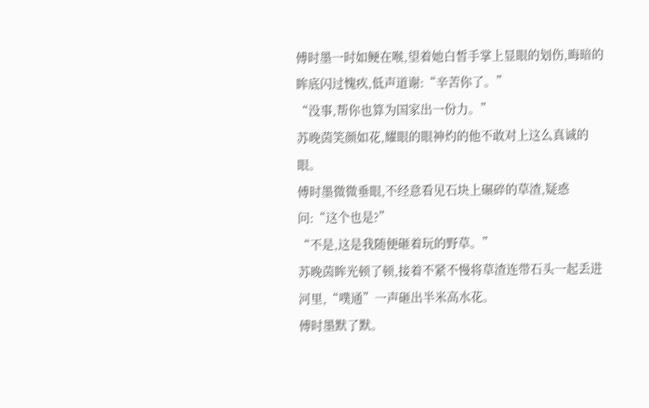傅时墨一时如鲠在喉,望着她白皙手掌上显眼的划伤,晦暗的眸底闪过愧疚,低声道谢:“辛苦你了。”
“没事,帮你也算为国家出一份力。”
苏晚茵笑颜如花,耀眼的眼神灼的他不敢对上这么真诚的眼。
傅时墨微微垂眼,不经意看见石块上碾碎的草渣,疑惑问:“这个也是?”
“不是,这是我随便砸着玩的野草。”
苏晚茵眸光顿了顿,接着不紧不慢将草渣连带石头一起丢进河里,“噗通”一声砸出半米高水花。
傅时墨默了默。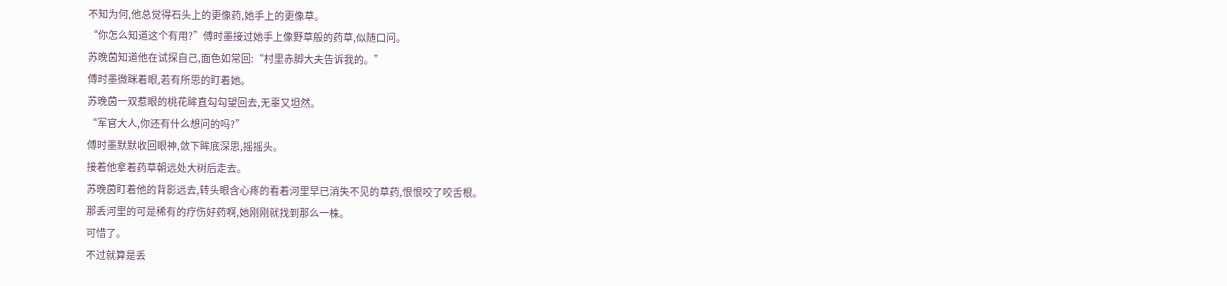不知为何,他总觉得石头上的更像药,她手上的更像草。
“你怎么知道这个有用?”傅时墨接过她手上像野草般的药草,似随口问。
苏晚茵知道他在试探自己,面色如常回:“村里赤脚大夫告诉我的。”
傅时墨微眯着眼,若有所思的盯着她。
苏晚茵一双惹眼的桃花眸直勾勾望回去,无辜又坦然。
“军官大人,你还有什么想问的吗?”
傅时墨默默收回眼神,敛下眸底深思,摇摇头。
接着他拿着药草朝远处大树后走去。
苏晚茵盯着他的背影远去,转头眼含心疼的看着河里早已消失不见的草药,恨恨咬了咬舌根。
那丢河里的可是稀有的疗伤好药啊,她刚刚就找到那么一株。
可惜了。
不过就算是丢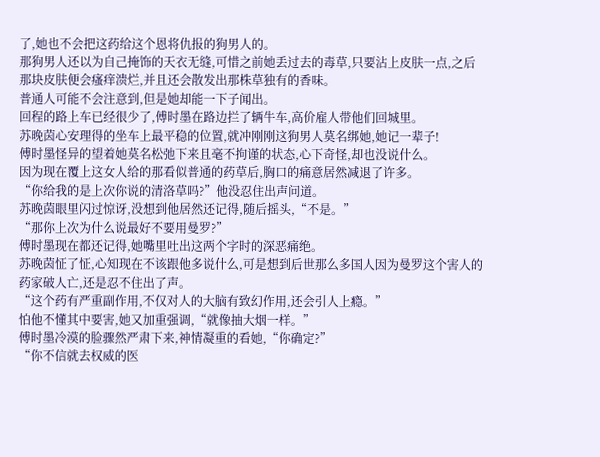了,她也不会把这药给这个恩将仇报的狗男人的。
那狗男人还以为自己掩饰的天衣无缝,可惜之前她丢过去的毒草,只要沾上皮肤一点,之后那块皮肤便会瘙痒溃烂,并且还会散发出那株草独有的香味。
普通人可能不会注意到,但是她却能一下子闻出。
回程的路上车已经很少了,傅时墨在路边拦了辆牛车,高价雇人带他们回城里。
苏晚茵心安理得的坐车上最平稳的位置,就冲刚刚这狗男人莫名绑她,她记一辈子!
傅时墨怪异的望着她莫名松弛下来且毫不拘谨的状态,心下奇怪,却也没说什么。
因为现在覆上这女人给的那看似普通的药草后,胸口的痛意居然减退了许多。
“你给我的是上次你说的清洛草吗?”他没忍住出声问道。
苏晚茵眼里闪过惊讶,没想到他居然还记得,随后摇头,“不是。”
“那你上次为什么说最好不要用曼罗?”
傅时墨现在都还记得,她嘴里吐出这两个字时的深恶痛绝。
苏晚茵怔了怔,心知现在不该跟他多说什么,可是想到后世那么多国人因为曼罗这个害人的药家破人亡,还是忍不住出了声。
“这个药有严重副作用,不仅对人的大脑有致幻作用,还会引人上瘾。”
怕他不懂其中要害,她又加重强调,“就像抽大烟一样。”
傅时墨冷漠的脸骤然严肃下来,神情凝重的看她,“你确定?”
“你不信就去权威的医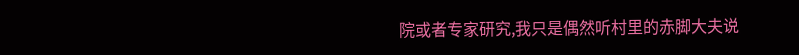院或者专家研究,我只是偶然听村里的赤脚大夫说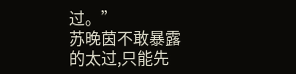过。”
苏晚茵不敢暴露的太过,只能先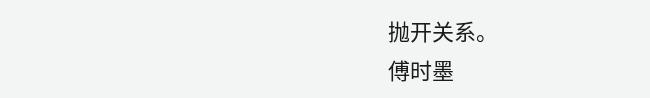抛开关系。
傅时墨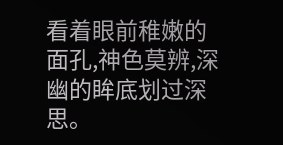看着眼前稚嫩的面孔,神色莫辨,深幽的眸底划过深思。